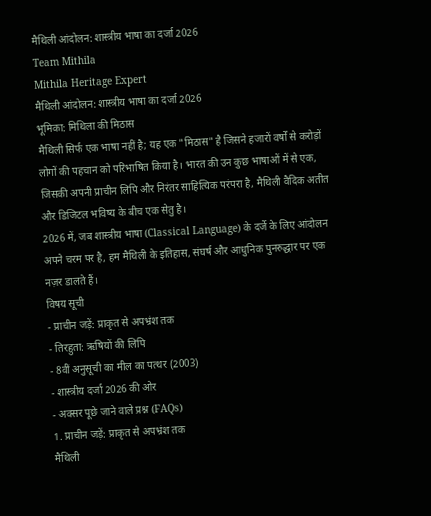मैथिली आंदोलन: शास्त्रीय भाषा का दर्जा 2026
Team Mithila
Mithila Heritage Expert
मैथिली आंदोलन: शास्त्रीय भाषा का दर्जा 2026
भूमिका: मिथिला की मिठास
मैथिली सिर्फ एक भाषा नहीं है; यह एक "मिठास" है जिसने हजारों वर्षों से करोड़ों लोगों की पहचान को परिभाषित किया है। भारत की उन कुछ भाषाओं में से एक, जिसकी अपनी प्राचीन लिपि और निरंतर साहित्यिक परंपरा है, मैथिली वैदिक अतीत और डिजिटल भविष्य के बीच एक सेतु है।
2026 में, जब शास्त्रीय भाषा (Classical Language) के दर्जे के लिए आंदोलन अपने चरम पर है, हम मैथिली के इतिहास, संघर्ष और आधुनिक पुनरुद्धार पर एक नज़र डालते हैं।
विषय सूची
- प्राचीन जड़ें: प्राकृत से अपभ्रंश तक
- तिरहुता: ऋषियों की लिपि
- 8वीं अनुसूची का मील का पत्थर (2003)
- शास्त्रीय दर्जा 2026 की ओर
- अक्सर पूछे जाने वाले प्रश्न (FAQs)
1. प्राचीन जड़ें: प्राकृत से अपभ्रंश तक
मैथिली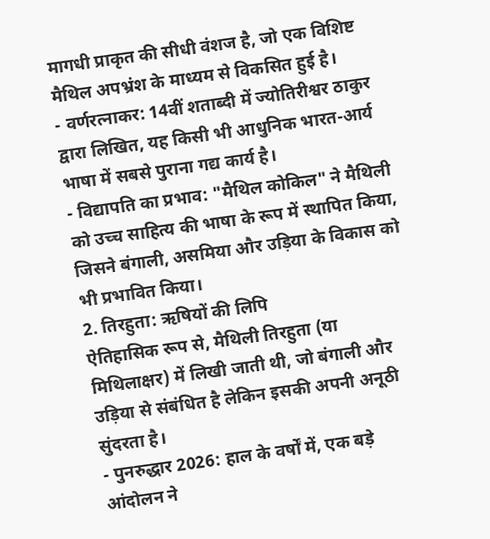मागधी प्राकृत की सीधी वंशज है, जो एक विशिष्ट मैथिल अपभ्रंश के माध्यम से विकसित हुई है।
- वर्णरत्नाकर: 14वीं शताब्दी में ज्योतिरीश्वर ठाकुर द्वारा लिखित, यह किसी भी आधुनिक भारत-आर्य भाषा में सबसे पुराना गद्य कार्य है।
- विद्यापति का प्रभाव: "मैथिल कोकिल" ने मैथिली को उच्च साहित्य की भाषा के रूप में स्थापित किया, जिसने बंगाली, असमिया और उड़िया के विकास को भी प्रभावित किया।
2. तिरहुता: ऋषियों की लिपि
ऐतिहासिक रूप से, मैथिली तिरहुता (या मिथिलाक्षर) में लिखी जाती थी, जो बंगाली और उड़िया से संबंधित है लेकिन इसकी अपनी अनूठी सुंदरता है।
- पुनरुद्धार 2026: हाल के वर्षों में, एक बड़े आंदोलन ने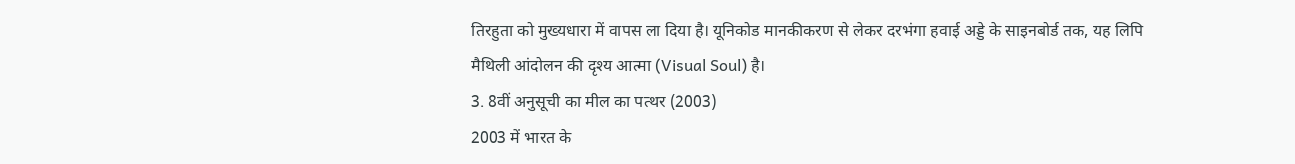तिरहुता को मुख्यधारा में वापस ला दिया है। यूनिकोड मानकीकरण से लेकर दरभंगा हवाई अड्डे के साइनबोर्ड तक, यह लिपि मैथिली आंदोलन की दृश्य आत्मा (Visual Soul) है।
3. 8वीं अनुसूची का मील का पत्थर (2003)
2003 में भारत के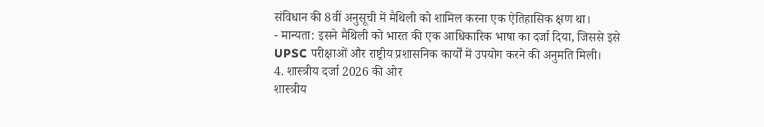संविधान की 8वीं अनुसूची में मैथिली को शामिल करना एक ऐतिहासिक क्षण था।
- मान्यता: इसने मैथिली को भारत की एक आधिकारिक भाषा का दर्जा दिया, जिससे इसे UPSC परीक्षाओं और राष्ट्रीय प्रशासनिक कार्यों में उपयोग करने की अनुमति मिली।
4. शास्त्रीय दर्जा 2026 की ओर
शास्त्रीय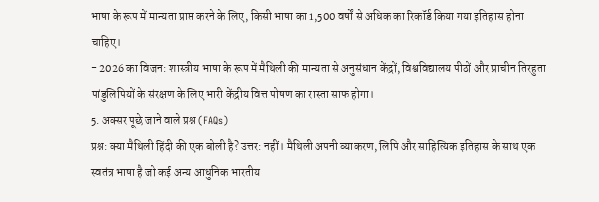भाषा के रूप में मान्यता प्राप्त करने के लिए, किसी भाषा का 1,500 वर्षों से अधिक का रिकॉर्ड किया गया इतिहास होना चाहिए।
- 2026 का विजन: शास्त्रीय भाषा के रूप में मैथिली की मान्यता से अनुसंधान केंद्रों, विश्वविद्यालय पीठों और प्राचीन तिरहुता पांडुलिपियों के संरक्षण के लिए भारी केंद्रीय वित्त पोषण का रास्ता साफ होगा।
5. अक्सर पूछे जाने वाले प्रश्न (FAQs)
प्रश्न: क्या मैथिली हिंदी की एक बोली है? उत्तर: नहीं। मैथिली अपनी व्याकरण, लिपि और साहित्यिक इतिहास के साथ एक स्वतंत्र भाषा है जो कई अन्य आधुनिक भारतीय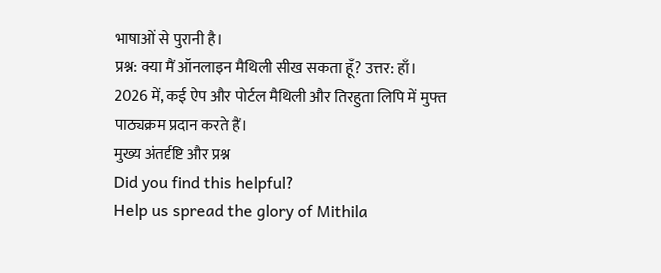भाषाओं से पुरानी है।
प्रश्न: क्या मैं ऑनलाइन मैथिली सीख सकता हूँ? उत्तर: हाँ। 2026 में, कई ऐप और पोर्टल मैथिली और तिरहुता लिपि में मुफ्त पाठ्यक्रम प्रदान करते हैं।
मुख्य अंतर्दृष्टि और प्रश्न
Did you find this helpful?
Help us spread the glory of Mithila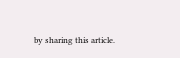by sharing this article.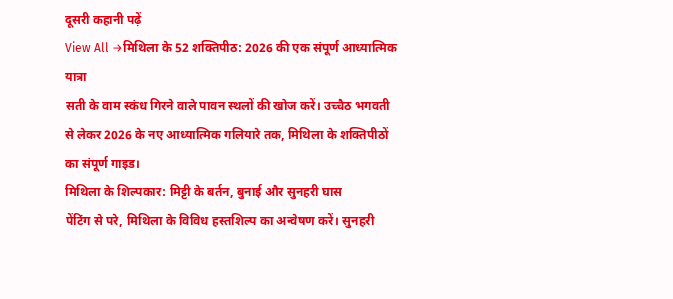दूसरी कहानी पढ़ें
View All →मिथिला के 52 शक्तिपीठ: 2026 की एक संपूर्ण आध्यात्मिक यात्रा
सती के वाम स्कंध गिरने वाले पावन स्थलों की खोज करें। उच्चैठ भगवती से लेकर 2026 के नए आध्यात्मिक गलियारे तक, मिथिला के शक्तिपीठों का संपूर्ण गाइड।
मिथिला के शिल्पकार: मिट्टी के बर्तन, बुनाई और सुनहरी घास
पेंटिंग से परे, मिथिला के विविध हस्तशिल्प का अन्वेषण करें। सुनहरी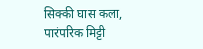सिक्की घास कला, पारंपरिक मिट्टी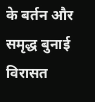के बर्तन और समृद्ध बुनाई विरासत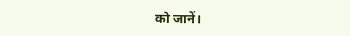को जानें।